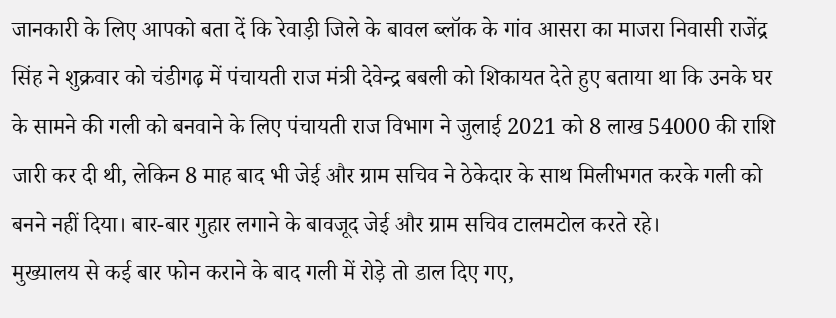जानकारी के लिए आपको बता दें कि रेवाड़ी जिले के बावल ब्लॉक के गांव आसरा का माजरा निवासी राजेंद्र सिंह ने शुक्रवार को चंडीगढ़ में पंचायती राज मंत्री देवेन्द्र बबली को शिकायत देते हुए बताया था कि उनके घर के सामने की गली को बनवाने के लिए पंचायती राज विभाग ने जुलाई 2021 को 8 लाख 54000 की राशि जारी कर दी थी, लेकिन 8 माह बाद भी जेई और ग्राम सचिव ने ठेकेदार के साथ मिलीभगत करके गली को बनने नहीं दिया। बार-बार गुहार लगाने के बावजूद जेई और ग्राम सचिव टालमटोल करते रहे।
मुख्यालय से कई बार फोन कराने के बाद गली में रोड़े तो डाल दिए गए,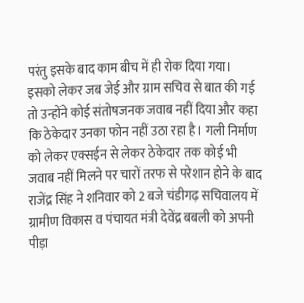परंतु इसके बाद काम बीच में ही रोक दिया गया। इसको लेकर जब जेई और ग्राम सचिव से बात की गई तो उन्होंने कोई संतोषजनक जवाब नहीं दिया और कहा कि ठेकेदार उनका फोन नहीं उठा रहा है। गली निर्माण को लेकर एक्सईन से लेकर ठेकेदार तक कोई भी जवाब नहीं मिलने पर चारों तरफ से परेशान होने के बाद राजेंद्र सिंह ने शनिवार को 2 बजे चंडीगढ़ सचिवालय में ग्रामीण विकास व पंचायत मंत्री देवेंद्र बबली को अपनी पीड़ा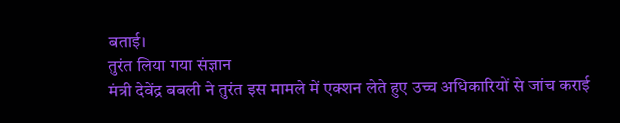बताई।
तुरंत लिया गया संज्ञान
मंत्री देवेंद्र बबली ने तुरंत इस मामले में एक्शन लेते हुए उच्च अधिकारियों से जांच कराई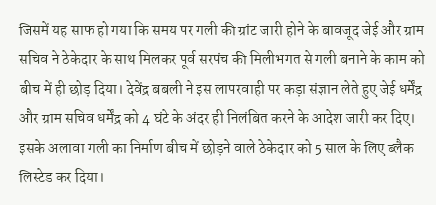जिसमें यह साफ हो गया कि समय पर गली की ग्रांट जारी होने के बावजूद जेई और ग्राम सचिव ने ठेकेदार के साथ मिलकर पूर्व सरपंच की मिलीभगत से गली बनाने के काम को बीच में ही छोड़ दिया। देवेंद्र बबली ने इस लापरवाही पर कड़ा संज्ञान लेते हुए जेई धर्मेंद्र और ग्राम सचिव धर्मेंद्र को 4 घंटे के अंदर ही निलंबित करने के आदेश जारी कर दिए। इसके अलावा गली का निर्माण बीच में छोड़ने वाले ठेकेदार को 5 साल के लिए ब्लैक लिस्टेड कर दिया।